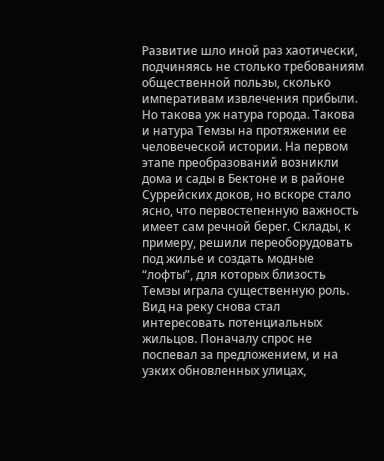Развитие шло иной раз хаотически, подчиняясь не столько требованиям общественной пользы, сколько императивам извлечения прибыли. Но такова уж натура города. Такова и натура Темзы на протяжении ее человеческой истории. На первом этапе преобразований возникли дома и сады в Бектоне и в районе Суррейских доков, но вскоре стало ясно, что первостепенную важность имеет сам речной берег. Склады, к примеру, решили переоборудовать под жилье и создать модные “лофты”, для которых близость Темзы играла существенную роль. Вид на реку снова стал интересовать потенциальных жильцов. Поначалу спрос не поспевал за предложением, и на узких обновленных улицах,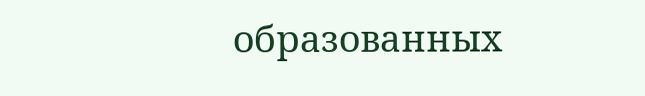образованных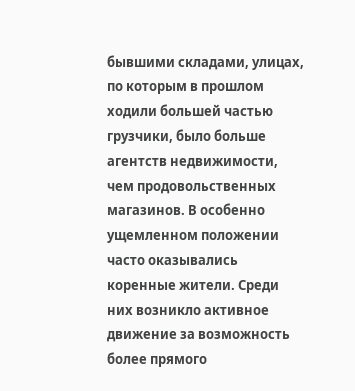бывшими складами, улицах, по которым в прошлом ходили большей частью грузчики, было больше агентств недвижимости, чем продовольственных магазинов. В особенно ущемленном положении часто оказывались коренные жители. Среди них возникло активное движение за возможность более прямого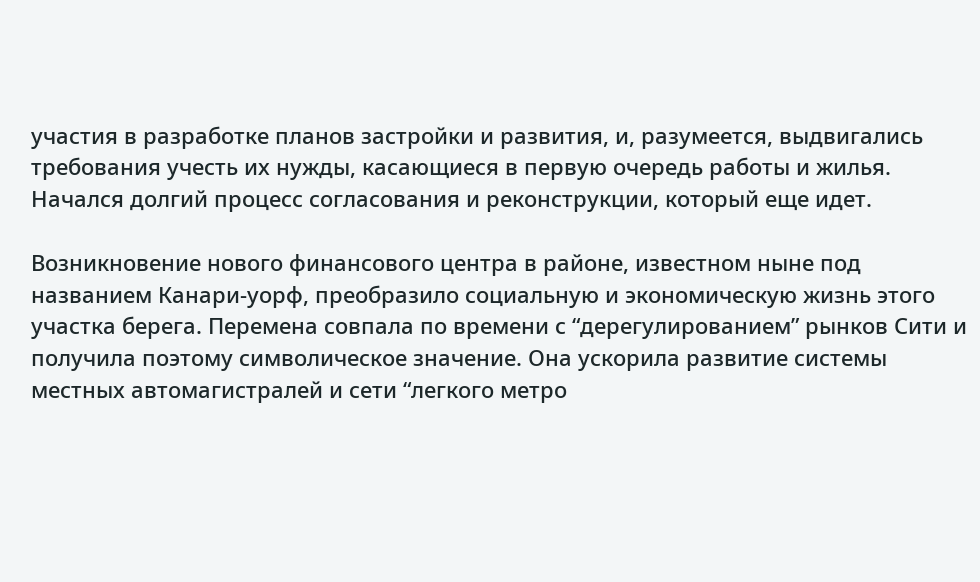участия в разработке планов застройки и развития, и, разумеется, выдвигались требования учесть их нужды, касающиеся в первую очередь работы и жилья. Начался долгий процесс согласования и реконструкции, который еще идет.

Возникновение нового финансового центра в районе, известном ныне под названием Канари-уорф, преобразило социальную и экономическую жизнь этого участка берега. Перемена совпала по времени с “дерегулированием” рынков Сити и получила поэтому символическое значение. Она ускорила развитие системы местных автомагистралей и сети “легкого метро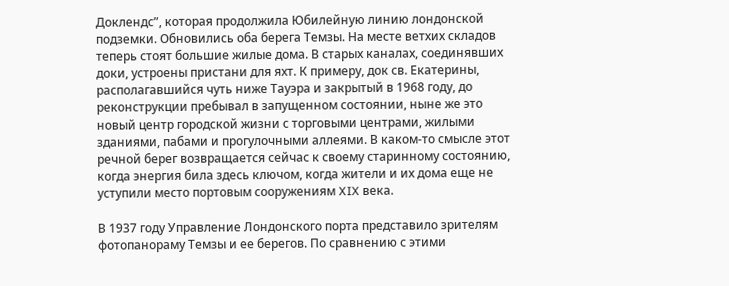Доклендс”, которая продолжила Юбилейную линию лондонской подземки. Обновились оба берега Темзы. На месте ветхих складов теперь стоят большие жилые дома. В старых каналах, соединявших доки, устроены пристани для яхт. К примеру, док св. Екатерины, располагавшийся чуть ниже Тауэра и закрытый в 1968 году, до реконструкции пребывал в запущенном состоянии, ныне же это новый центр городской жизни с торговыми центрами, жилыми зданиями, пабами и прогулочными аллеями. В каком-то смысле этот речной берег возвращается сейчас к своему старинному состоянию, когда энергия била здесь ключом, когда жители и их дома еще не уступили место портовым сооружениям XIX века.

В 1937 году Управление Лондонского порта представило зрителям фотопанораму Темзы и ее берегов. По сравнению с этими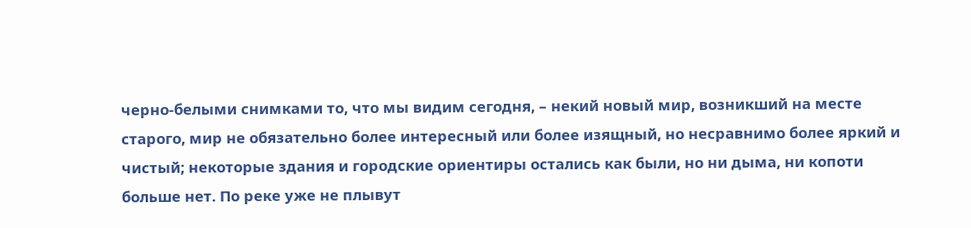черно-белыми снимками то, что мы видим сегодня, – некий новый мир, возникший на месте старого, мир не обязательно более интересный или более изящный, но несравнимо более яркий и чистый; некоторые здания и городские ориентиры остались как были, но ни дыма, ни копоти больше нет. По реке уже не плывут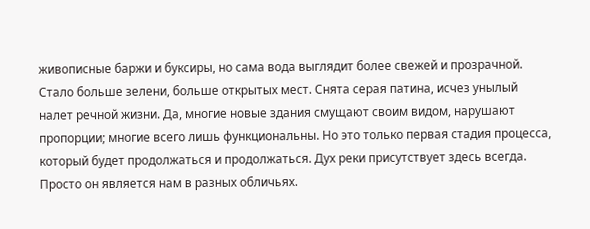живописные баржи и буксиры, но сама вода выглядит более свежей и прозрачной. Стало больше зелени, больше открытых мест. Снята серая патина, исчез унылый налет речной жизни. Да, многие новые здания смущают своим видом, нарушают пропорции; многие всего лишь функциональны. Но это только первая стадия процесса, который будет продолжаться и продолжаться. Дух реки присутствует здесь всегда. Просто он является нам в разных обличьях.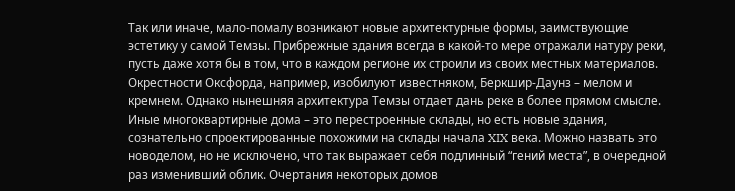Так или иначе, мало-помалу возникают новые архитектурные формы, заимствующие эстетику у самой Темзы. Прибрежные здания всегда в какой-то мере отражали натуру реки, пусть даже хотя бы в том, что в каждом регионе их строили из своих местных материалов. Окрестности Оксфорда, например, изобилуют известняком, Беркшир-Даунз – мелом и кремнем. Однако нынешняя архитектура Темзы отдает дань реке в более прямом смысле. Иные многоквартирные дома – это перестроенные склады, но есть новые здания, сознательно спроектированные похожими на склады начала XIX века. Можно назвать это новоделом, но не исключено, что так выражает себя подлинный “гений места”, в очередной раз изменивший облик. Очертания некоторых домов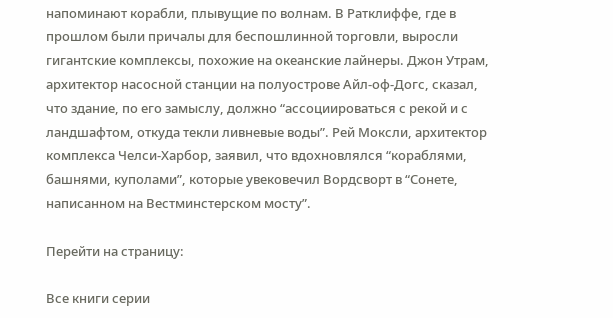напоминают корабли, плывущие по волнам. В Ратклиффе, где в прошлом были причалы для беспошлинной торговли, выросли гигантские комплексы, похожие на океанские лайнеры. Джон Утрам, архитектор насосной станции на полуострове Айл-оф-Догс, сказал, что здание, по его замыслу, должно “ассоциироваться с рекой и с ландшафтом, откуда текли ливневые воды”. Рей Моксли, архитектор комплекса Челси-Харбор, заявил, что вдохновлялся “кораблями, башнями, куполами”, которые увековечил Вордсворт в “Сонете, написанном на Вестминстерском мосту”.

Перейти на страницу:

Все книги серии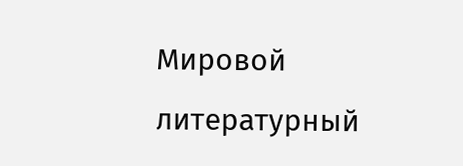Мировой литературный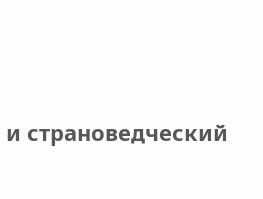и страноведческий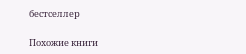бестселлер

Похожие книги